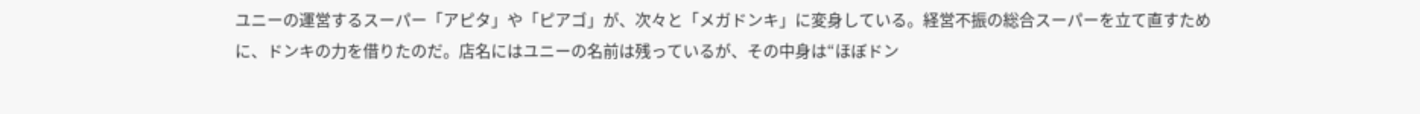ユニーの運営するスーパー「アピタ」や「ピアゴ」が、次々と「メガドンキ」に変身している。経営不振の総合スーパーを立て直すために、ドンキの力を借りたのだ。店名にはユニーの名前は残っているが、その中身は“ほぼドン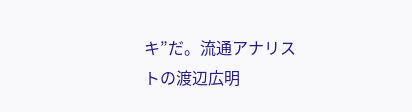キ”だ。流通アナリストの渡辺広明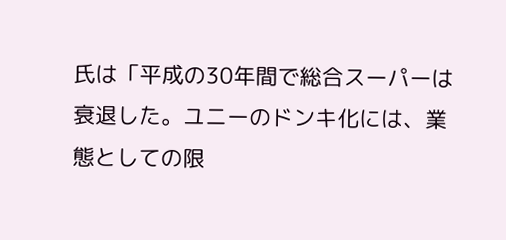氏は「平成の30年間で総合スーパーは衰退した。ユニーのドンキ化には、業態としての限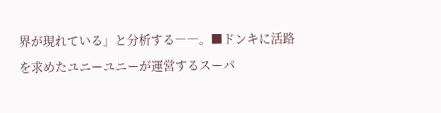界が現れている」と分析する――。■ドンキに活路を求めたユニーユニーが運営するスーパ